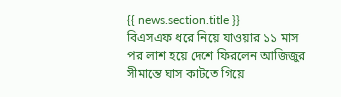{{ news.section.title }}
বিএসএফ ধরে নিয়ে যাওয়ার ১১ মাস পর লাশ হয়ে দেশে ফিরলেন আজিজুর
সীমান্তে ঘাস কাটতে গিয়ে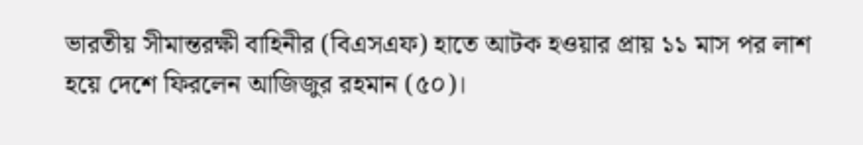ভারতীয় সীমান্তরক্ষী বাহিনীর (বিএসএফ) হাতে আটক হওয়ার প্রায় ১১ মাস পর লাশ হয়ে দেশে ফিরলেন আজিজুর রহমান (৫০)।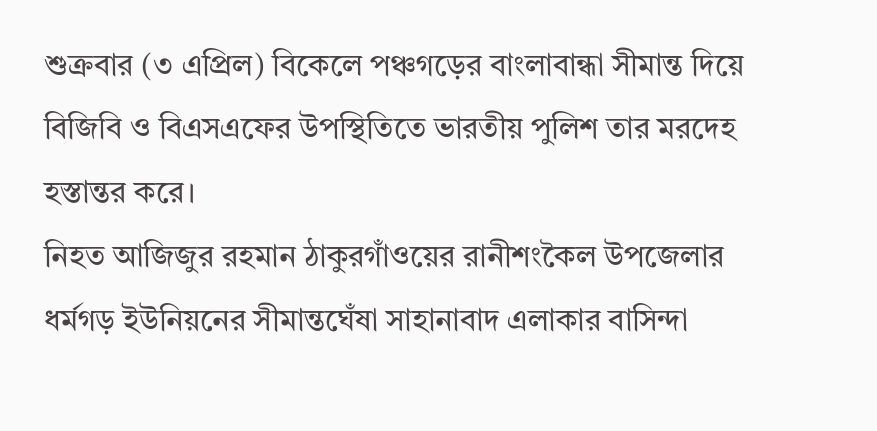শুক্রবার (৩ এপ্রিল) বিকেলে পঞ্চগড়ের বাংলাবান্ধা সীমান্ত দিয়ে বিজিবি ও বিএসএফের উপস্থিতিতে ভারতীয় পুলিশ তার মরদেহ হস্তান্তর করে।
নিহত আজিজুর রহমান ঠাকুরগাঁওয়ের রানীশংকৈল উপজেলার ধর্মগড় ইউনিয়নের সীমান্তঘেঁষা সাহানাবাদ এলাকার বাসিন্দা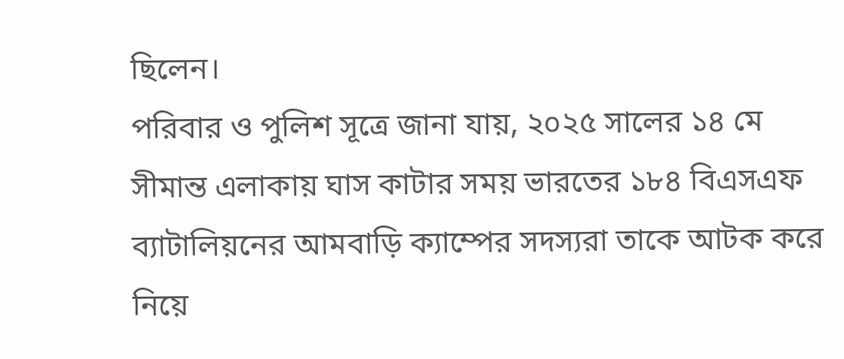ছিলেন।
পরিবার ও পুলিশ সূত্রে জানা যায়, ২০২৫ সালের ১৪ মে সীমান্ত এলাকায় ঘাস কাটার সময় ভারতের ১৮৪ বিএসএফ ব্যাটালিয়নের আমবাড়ি ক্যাম্পের সদস্যরা তাকে আটক করে নিয়ে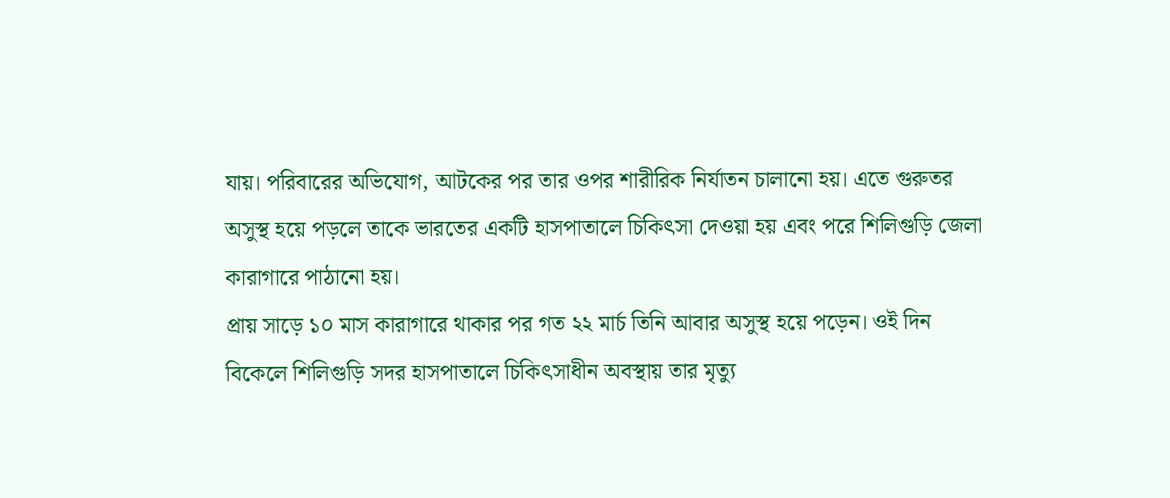যায়। পরিবারের অভিযোগ, আটকের পর তার ওপর শারীরিক নির্যাতন চালানো হয়। এতে গুরুতর অসুস্থ হয়ে পড়লে তাকে ভারতের একটি হাসপাতালে চিকিৎসা দেওয়া হয় এবং পরে শিলিগুড়ি জেলা কারাগারে পাঠানো হয়।
প্রায় সাড়ে ১০ মাস কারাগারে থাকার পর গত ২২ মার্চ তিনি আবার অসুস্থ হয়ে পড়েন। ওই দিন বিকেলে শিলিগুড়ি সদর হাসপাতালে চিকিৎসাধীন অবস্থায় তার মৃত্যু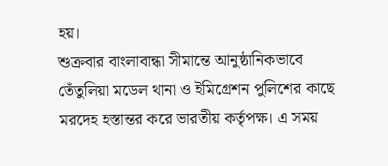হয়।
শুক্রবার বাংলাবান্ধা সীমান্তে আনুষ্ঠানিকভাবে তেঁতুলিয়া মডেল থানা ও ইমিগ্রেশন পুলিশের কাছে মরদেহ হস্তান্তর করে ভারতীয় কর্তৃপক্ষ। এ সময়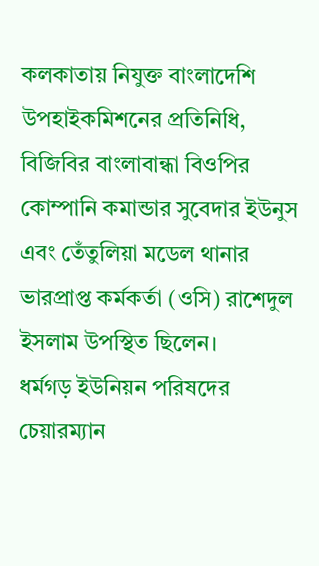কলকাতায় নিযুক্ত বাংলাদেশি উপহাইকমিশনের প্রতিনিধি, বিজিবির বাংলাবান্ধা বিওপির কোম্পানি কমান্ডার সুবেদার ইউনুস এবং তেঁতুলিয়া মডেল থানার ভারপ্রাপ্ত কর্মকর্তা (ওসি) রাশেদুল ইসলাম উপস্থিত ছিলেন।
ধর্মগড় ইউনিয়ন পরিষদের চেয়ারম্যান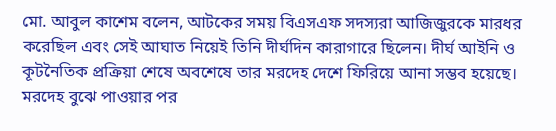মো. আবুল কাশেম বলেন, আটকের সময় বিএসএফ সদস্যরা আজিজুরকে মারধর করেছিল এবং সেই আঘাত নিয়েই তিনি দীর্ঘদিন কারাগারে ছিলেন। দীর্ঘ আইনি ও কূটনৈতিক প্রক্রিয়া শেষে অবশেষে তার মরদেহ দেশে ফিরিয়ে আনা সম্ভব হয়েছে।
মরদেহ বুঝে পাওয়ার পর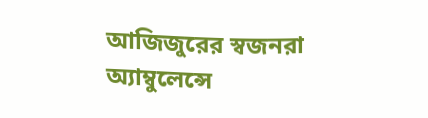আজিজুরের স্বজনরা অ্যাম্বুলেন্সে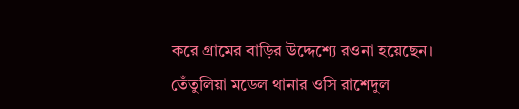করে গ্রামের বাড়ির উদ্দেশ্যে রওনা হয়েছেন। তেঁতুলিয়া মডেল থানার ওসি রাশেদুল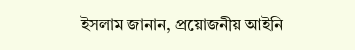ইসলাম জানান, প্রয়োজনীয় আইনি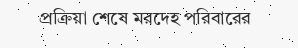প্রক্রিয়া শেষে মরদেহ পরিবারের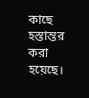কাছে হস্তান্তর করা হয়েছে।